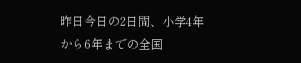昨日今日の2日間、小学4年から6年までの全国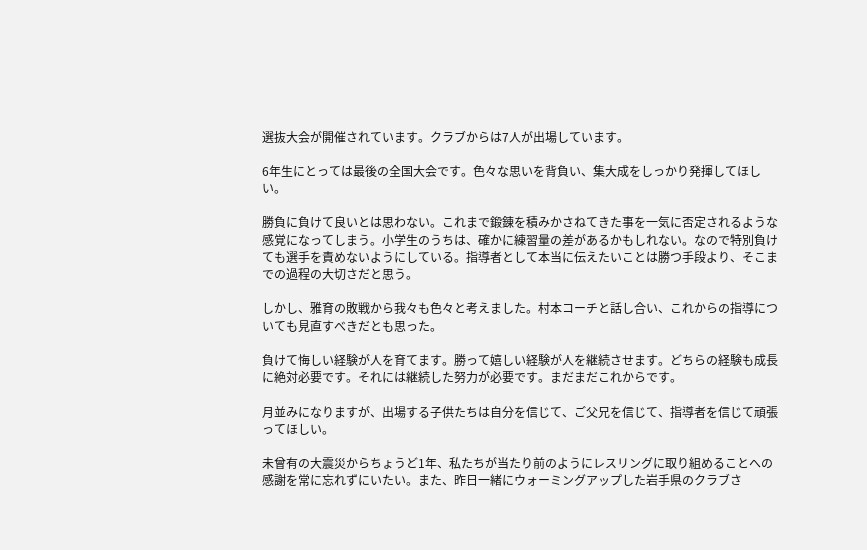選抜大会が開催されています。クラブからは7人が出場しています。

6年生にとっては最後の全国大会です。色々な思いを背負い、集大成をしっかり発揮してほしい。

勝負に負けて良いとは思わない。これまで鍛錬を積みかさねてきた事を一気に否定されるような感覚になってしまう。小学生のうちは、確かに練習量の差があるかもしれない。なので特別負けても選手を責めないようにしている。指導者として本当に伝えたいことは勝つ手段より、そこまでの過程の大切さだと思う。

しかし、雅育の敗戦から我々も色々と考えました。村本コーチと話し合い、これからの指導についても見直すべきだとも思った。

負けて悔しい経験が人を育てます。勝って嬉しい経験が人を継続させます。どちらの経験も成長に絶対必要です。それには継続した努力が必要です。まだまだこれからです。

月並みになりますが、出場する子供たちは自分を信じて、ご父兄を信じて、指導者を信じて頑張ってほしい。

未曾有の大震災からちょうど1年、私たちが当たり前のようにレスリングに取り組めることへの感謝を常に忘れずにいたい。また、昨日一緒にウォーミングアップした岩手県のクラブさ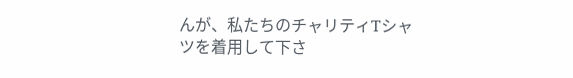んが、私たちのチャリティTシャツを着用して下さ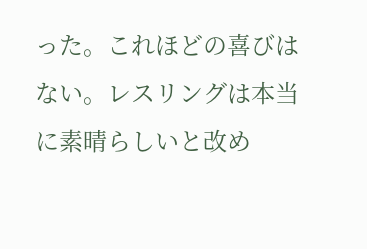った。これほどの喜びはない。レスリングは本当に素晴らしいと改め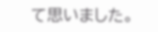て思いました。